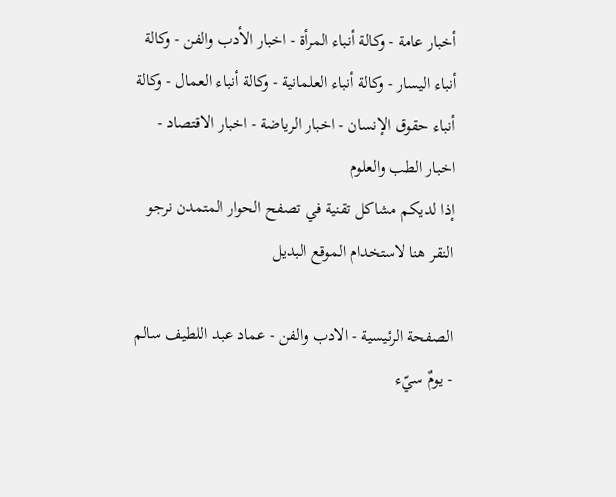أخبار عامة - وكالة أنباء المرأة - اخبار الأدب والفن - وكالة أنباء اليسار - وكالة أنباء العلمانية - وكالة أنباء العمال - وكالة أنباء حقوق الإنسان - اخبار الرياضة - اخبار الاقتصاد - اخبار الطب والعلوم
إذا لديكم مشاكل تقنية في تصفح الحوار المتمدن نرجو النقر هنا لاستخدام الموقع البديل

الصفحة الرئيسية - الادب والفن - عماد عبد اللطيف سالم - يومٌ سيّء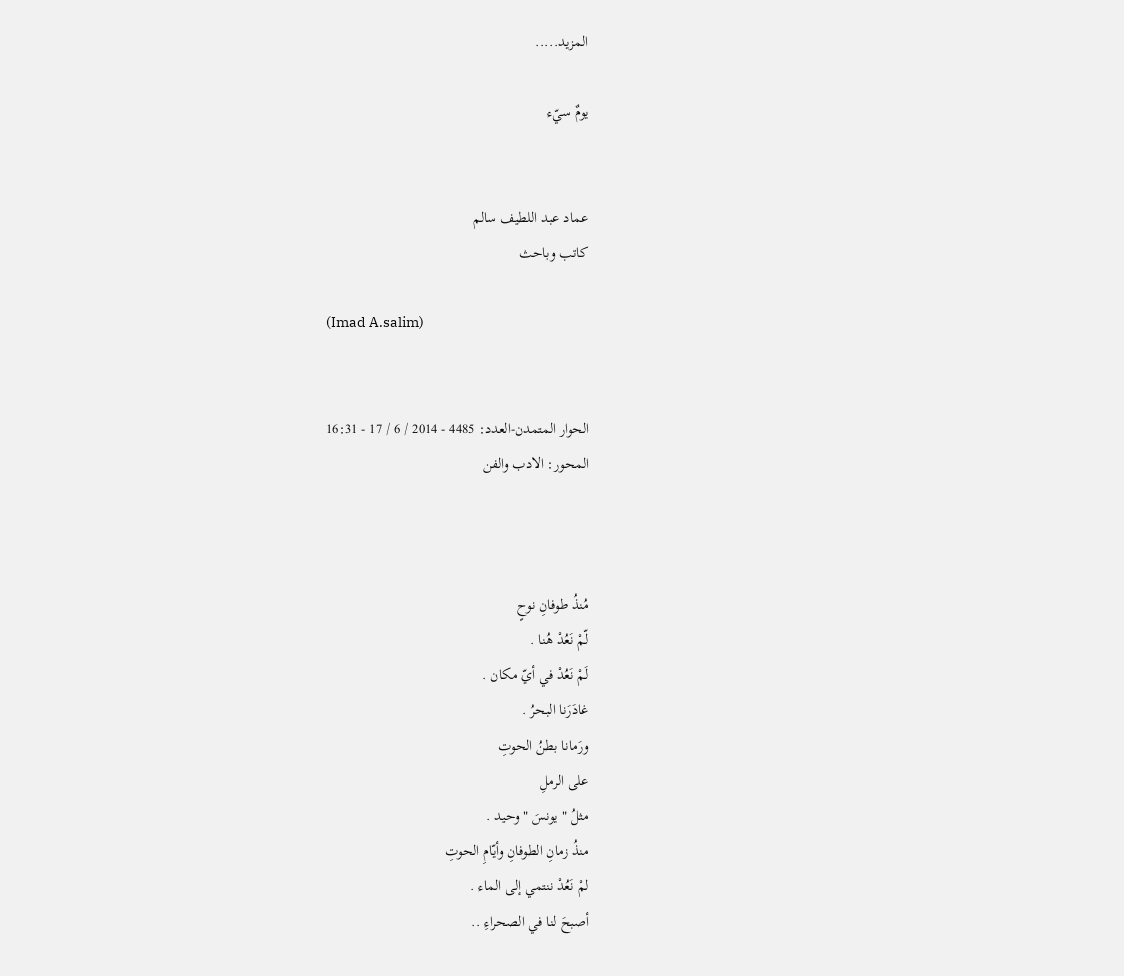المزيد.....

يومٌ سيّء


عماد عبد اللطيف سالم
كاتب وباحث

(Imad A.salim)


الحوار المتمدن-العدد: 4485 - 2014 / 6 / 17 - 16:31
المحور: الادب والفن



مُنذُ طوفانِ نوحٍ
لّمْ نَعُدْ هُنا .
لَمْ نَعُدْ في أيّ مكان .
غادَرَنا البحرُ .
ورَمانا بطنُ الحوتِ
على الرملِ
مثلُ " يونسَ " وحيد .
منذُ زمانِ الطوفانِ وأيّامِ الحوتِ
لمْ نَعُدْ ننتمي إلى الماء .
أصبحَ لنا في الصحراءِ ..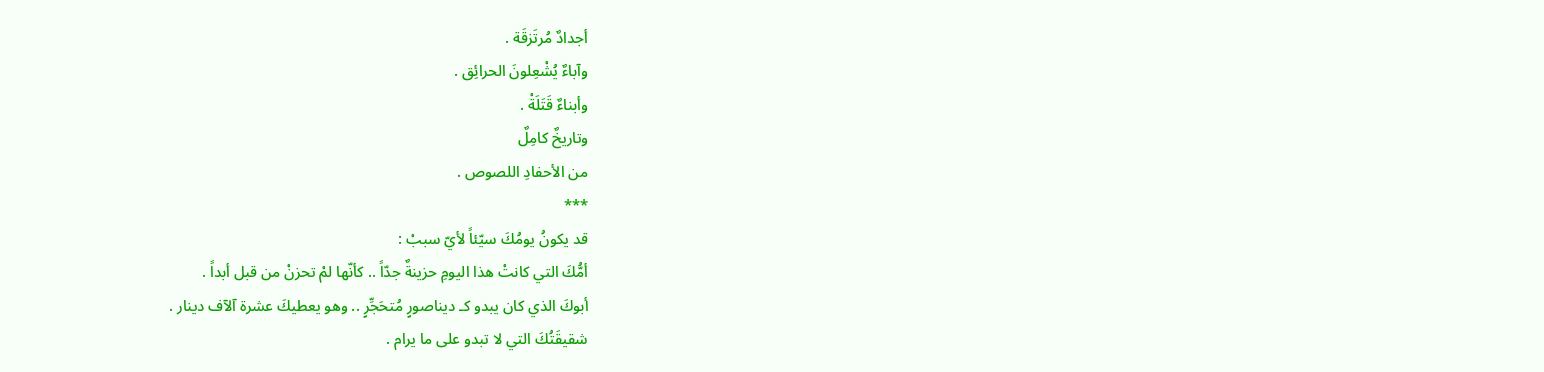أجدادٌ مُرتَزقَة .
وآباءٌ يُشْعِلونَ الحرائِق .
وأبناءٌ قَتَلَةْ .
وتاريخٌ كامِلٌ
من الأحفادِ اللصوص .
***
قد يكونُ يومُكَ سيّئاً لأيّ سببْ :
أمُّكَ التي كانتْ هذا اليومِ حزينةٌ جدّاً .. كأنّها لمْ تحزنْ من قبل أبداً .
أبوكَ الذي كان يبدو كـ ديناصورٍ مُتحَجِّرٍ .. وهو يعطيكَ عشرة آلآف دينار .
شقيقَتُكَ التي لا تبدو على ما يرام .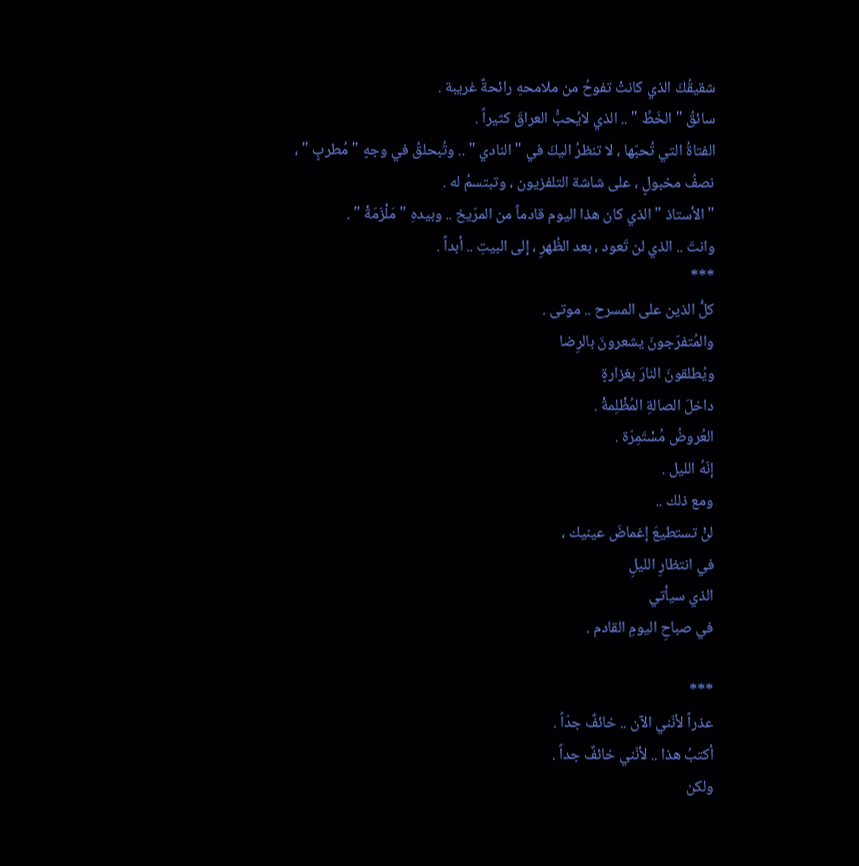شقيقُكَ الذي كانتْ تفوحُ من ملامحهِ رائحةٌ غريبة .
سائقُ " الخَطِّ " .. الذي لايُحبُّ العراقَ كثيراً .
الفتاةُ التي تُحبّها ، لا تنظرُ اليكَ في " النادي " .. وتُبحلقُ في وجهٍ " مُطربٍ " ، نصفُ مخبولٍ ، على شاشة التلفزيون ، وتبتسمُ له .
" الأستاذ " الذي كان هذا اليوم قادماً من المرّيخ .. وبيدهِ " مَلْزَمَةْ " .
وانتَ .. الذي لن تَعود ، بعد الظُهرِ ، إلى البيتِ .. أبداً .
***
كلُّ الذين على المسرح .. موتى .
والمُتفرّجونَ يشعرونَ بالرِضا
ويُطلقونَ النارَ بغزارةٍ
داخلَ الصالةِ المُظْلِمةْ .
العُروضُ مُسْتَمِرّة .
إنّهُ الليل .
ومع ذلك ..
لنْ تستطيعَ إغماضَ عينيك ،
في انتظارِ الليلِ
الذي سيأتي
في صباحِ اليومِ القادم .

***
عذراً لأنّني الآن .. خائفٌ جدّاً .
أكتبُ هذا .. لأنّني خائفٌ جداً .
ولكن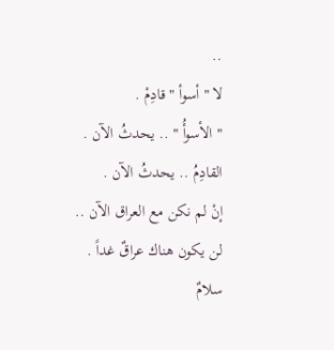..
لا " أسوأ " قادِمْ .
" الأسوأُ " .. يحدثُ الآن .
القادِمُ .. يحدثُ الآن .
إنْ لم نكن مع العراق الآن ..
لن يكون هناك عراقٌ غداً .
سلامٌ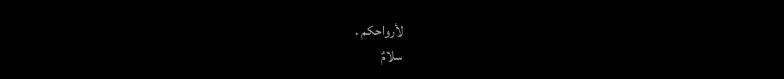لأرواحكم .
سلامٌ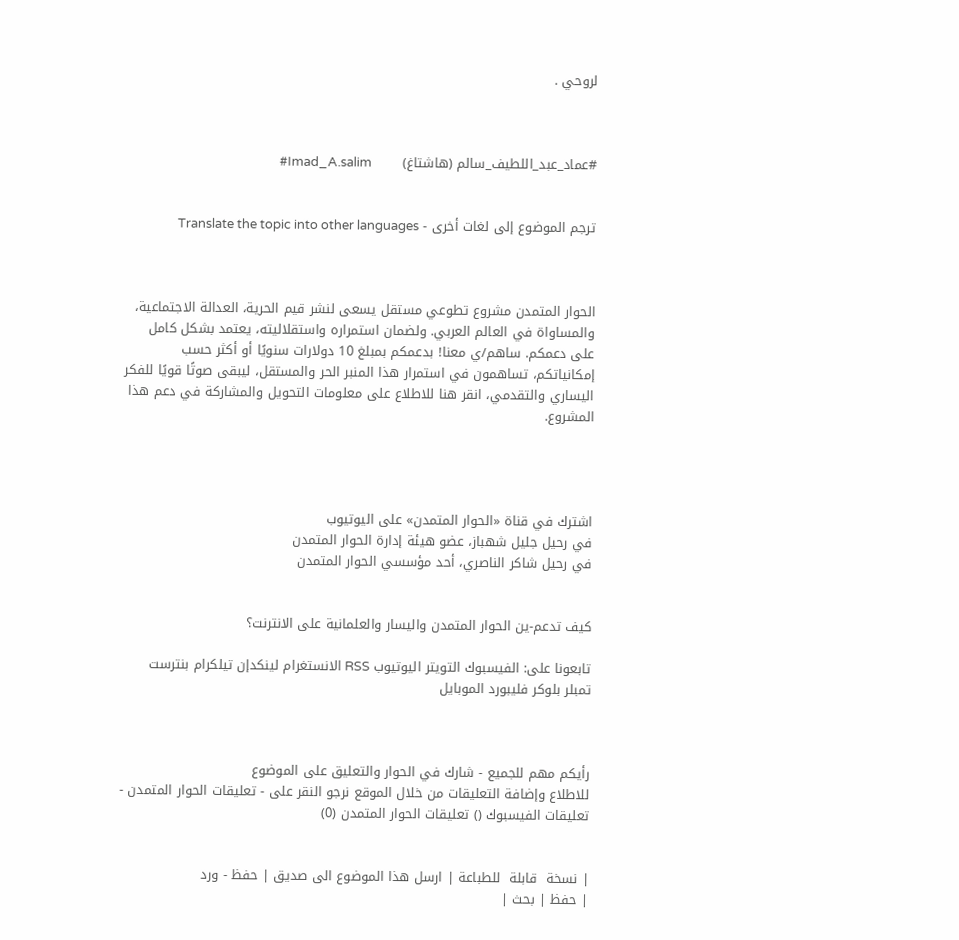لروحي .



#عماد_عبد_اللطيف_سالم (هاشتاغ)       Imad_A.salim#


ترجم الموضوع إلى لغات أخرى - Translate the topic into other languages



الحوار المتمدن مشروع تطوعي مستقل يسعى لنشر قيم الحرية، العدالة الاجتماعية، والمساواة في العالم العربي. ولضمان استمراره واستقلاليته، يعتمد بشكل كامل على دعمكم. ساهم/ي معنا! بدعمكم بمبلغ 10 دولارات سنويًا أو أكثر حسب إمكانياتكم، تساهمون في استمرار هذا المنبر الحر والمستقل، ليبقى صوتًا قويًا للفكر اليساري والتقدمي، انقر هنا للاطلاع على معلومات التحويل والمشاركة في دعم هذا المشروع.




اشترك في قناة «الحوار المتمدن» على اليوتيوب
في رحيل جليل شهباز، عضو هيئة إدارة الحوار المتمدن
في رحيل شاكر الناصري، أحد مؤسسي الحوار المتمدن


كيف تدعم-ين الحوار المتمدن واليسار والعلمانية على الانترنت؟

تابعونا على: الفيسبوك التويتر اليوتيوب RSS الانستغرام لينكدإن تيلكرام بنترست تمبلر بلوكر فليبورد الموبايل



رأيكم مهم للجميع - شارك في الحوار والتعليق على الموضوع
للاطلاع وإضافة التعليقات من خلال الموقع نرجو النقر على - تعليقات الحوار المتمدن -
تعليقات الفيسبوك () تعليقات الحوار المتمدن (0)


| نسخة  قابلة  للطباعة | ارسل هذا الموضوع الى صديق | حفظ - ورد
| حفظ | بحث |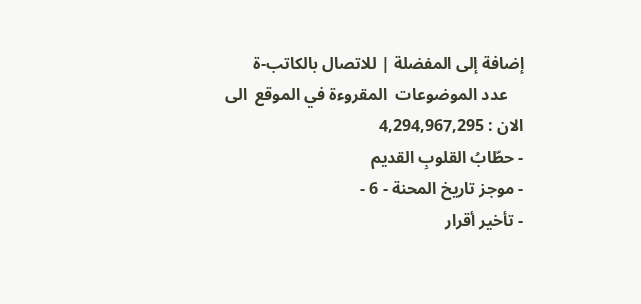إضافة إلى المفضلة | للاتصال بالكاتب-ة
    عدد الموضوعات  المقروءة في الموقع  الى الان : 4,294,967,295
- حطّابُ القلوبِ القديم
- موجز تاريخ المحنة - 6 -
- تأخير أقرار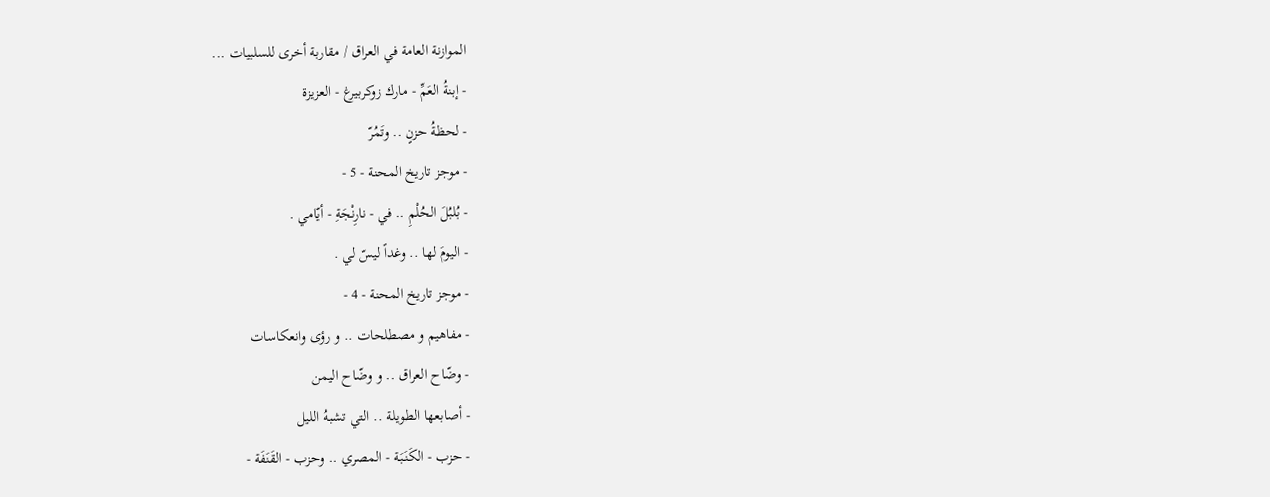الموازنة العامة في العراق / مقاربة أخرى للسلبيات ...
- إبنةُ العَمِّ - مارك زوكربيرغ - العزيزة
- لحظةُ حزنٍ .. وتَمُرّ
- موجز تاريخ المحنة - 5 -
- بُلبُلَ الحُلْمِ .. في - نارِنْجَةِ - أيّامي .
- اليومَ لها .. وغداً ليسّ لي .
- موجز تاريخ المحنة - 4 -
- مفاهيم و مصطلحات .. و رؤى وانعكاسات
- وضّاح العراق .. و وضّاح اليمن
- أصابعها الطويلة .. التي تشبهُ الليل
- حزب - الكَنَبَة - المصري .. وحزب - القَنَفَة -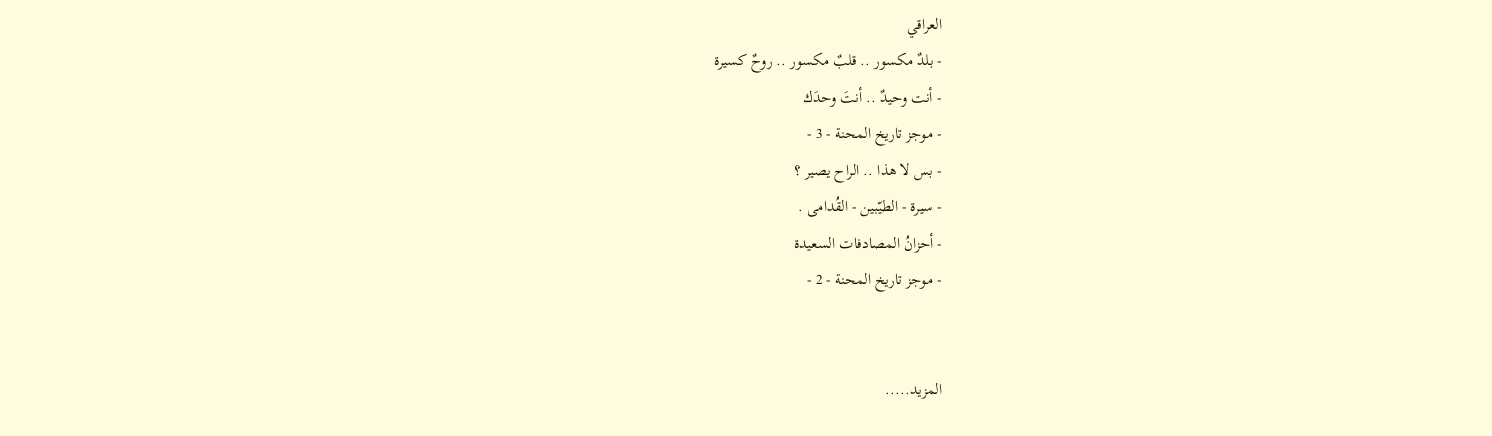العراقي
- بلدٌ مكسور .. قلبٌ مكسور .. روحٌ كسيرة
- أنت وحيدٌ .. أنتَ وحدَك
- موجز تاريخ المحنة - 3 -
- بس لا هذا .. الراح يصير ؟
- سيرة - الطيّبين - القُدامى .
- أحزانُ المصادفات السعيدة
- موجز تاريخ المحنة - 2 -


المزيد.....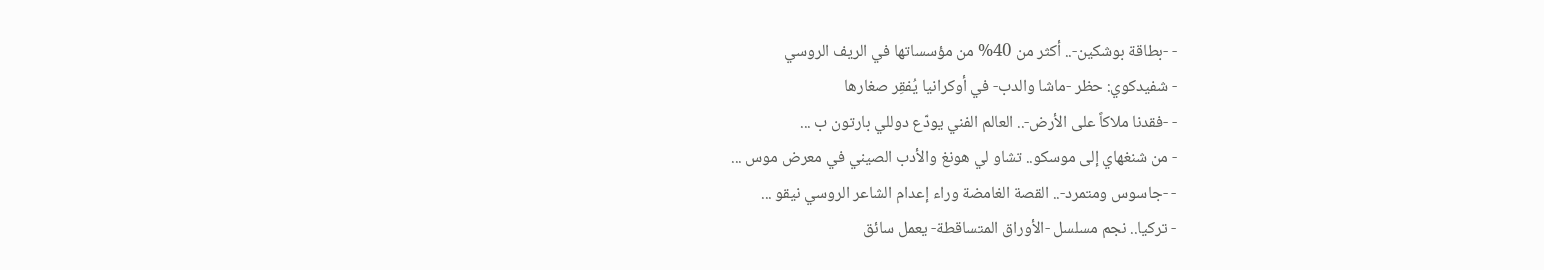- -بطاقة بوشكين-.. أكثر من 40% من مؤسساتها في الريف الروسي
- شفيدكوي: حظر -ماشا والدب- في أوكرانيا يُفقِر صغارها
- -فقدنا ملاكاً على الأرض-.. العالم الفني يودّع دوللي بارتون ب ...
- من شنغهاي إلى موسكو.. تشاو لي هونغ والأدب الصيني في معرض موس ...
- -جاسوس ومتمرد-.. القصة الغامضة وراء إعدام الشاعر الروسي نيقو ...
- تركيا.. نجم مسلسل -الأوراق المتساقطة- يعمل سائق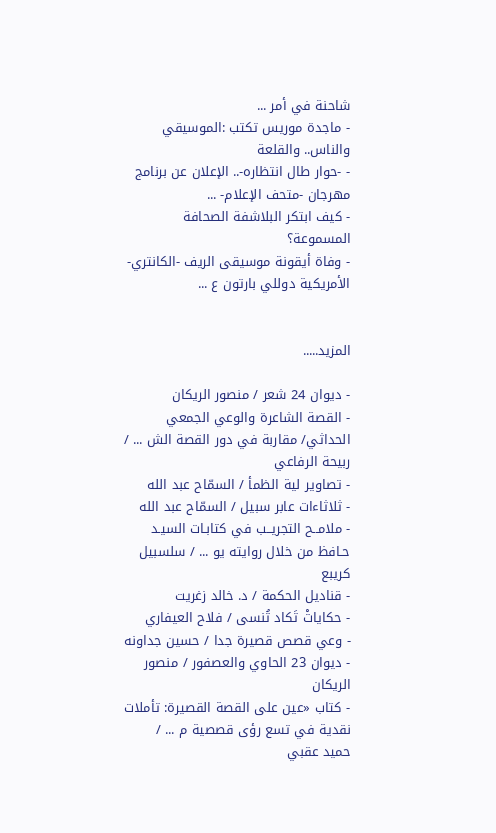شاحنة في أمر ...
- ماجدة موريس تكتب :الموسيقي والناس.. والقلعة
- -حوار طال انتظاره-.. الإعلان عن برنامج مهرجان -متحف الإعلام- ...
- كيف ابتكر البلاشفة الصحافة المسموعة؟
- وفاة أيقونة موسيقى الريف -الكانتري- الأمريكية دوللي بارتون ع ...


المزيد.....

- ديوان 24 شعر / منصور الريكان
- القصة الشاعرة والوعي الجمعي الحداثي/ مقاربة في دور القصة الش ... / ربيحة الرفاعي
- تصاوير لية الظمأ / السمّاح عبد الله
- ثلاثاءات عابر سبيل / السمّاح عبد الله
- ملامــح التجريــب في كتابـات السيـد حـافظ من خلال روايته يو ... / سلسبيل كريبع
- قناديل الحكمة / د. خالد زغريت
- حكاياتْ تَكاد تُنسى / فلاح العيفاري
- وعي قصص قصيرة جدا / حسين جداونه
- ديوان 23 الحاوي والعصفور / منصور الريكان
- كتاب «عين على القصة القصيرة: تأملات نقدية في تسع رؤى قصصية م ... / حميد عقبي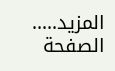المزيد.....
الصفحة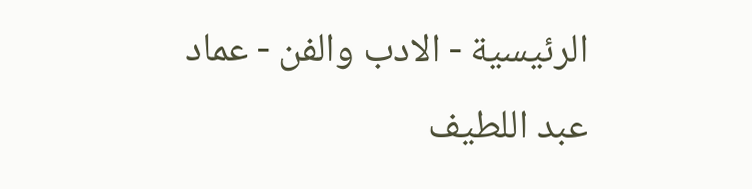الرئيسية - الادب والفن - عماد عبد اللطيف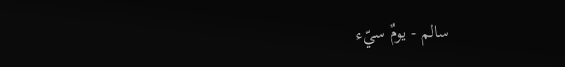سالم - يومٌ سيّء